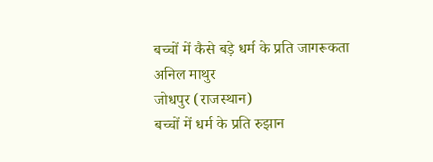बच्चों में कैसे बड़े धर्म के प्रति जागरूकता
अनिल माथुर
जोधपुर (राजस्थान)
बच्चों में धर्म के प्रति रुझान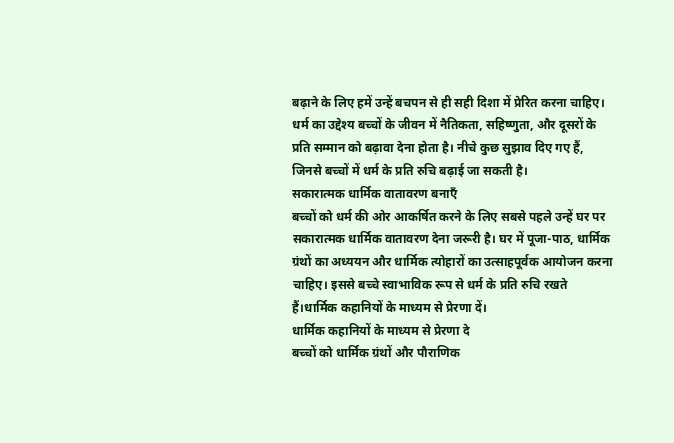बढ़ाने के लिए हमें उन्हें बचपन से ही सही दिशा में प्रेरित करना चाहिए। धर्म का उद्देश्य बच्चों के जीवन में नैतिकता, सहिष्णुता, और दूसरों के प्रति सम्मान को बढ़ावा देना होता है। नीचे कुछ सुझाव दिए गए हैं, जिनसे बच्चों में धर्म के प्रति रुचि बढ़ाई जा सकती है।
सकारात्मक धार्मिक वातावरण बनाएँ
बच्चों को धर्म की ओर आकर्षित करने के लिए सबसे पहले उन्हें घर पर सकारात्मक धार्मिक वातावरण देना जरूरी है। घर में पूजा-पाठ, धार्मिक ग्रंथों का अध्ययन और धार्मिक त्योहारों का उत्साहपूर्वक आयोजन करना चाहिए। इससे बच्चे स्वाभाविक रूप से धर्म के प्रति रुचि रखते हैं।धार्मिक कहानियों के माध्यम से प्रेरणा दें।
धार्मिक कहानियों के माध्यम से प्रेरणा दे
बच्चों को धार्मिक ग्रंथों और पौराणिक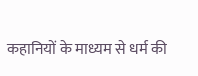कहानियों के माध्यम से धर्म की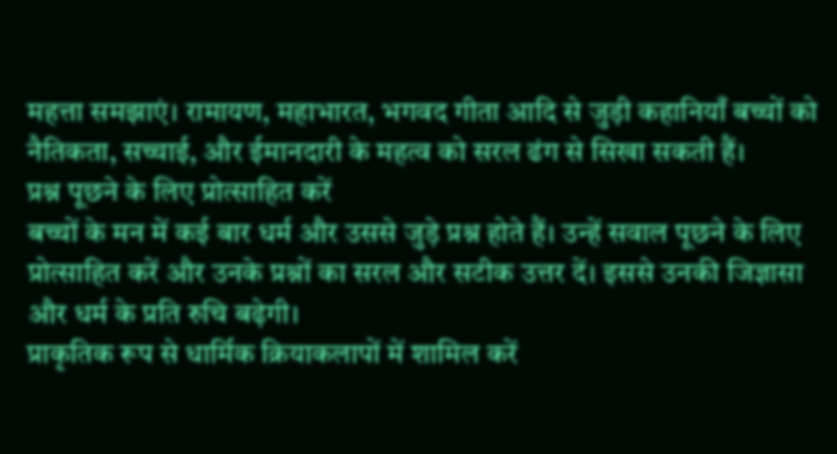महत्ता समझाएं। रामायण, महाभारत, भगवद गीता आदि से जुड़ी कहानियाँ बच्चों को नैतिकता, सच्चाई, और ईमानदारी के महत्व को सरल ढंग से सिखा सकती हैं।
प्रश्न पूछने के लिए प्रोत्साहित करें
बच्चों के मन में कई बार धर्म और उससे जुड़े प्रश्न होते हैं। उन्हें सवाल पूछने के लिए प्रोत्साहित करें और उनके प्रश्नों का सरल और सटीक उत्तर दें। इससे उनकी जिज्ञासा और धर्म के प्रति रुचि बढ़ेगी।
प्राकृतिक रूप से धार्मिक क्रियाकलापों में शामिल करें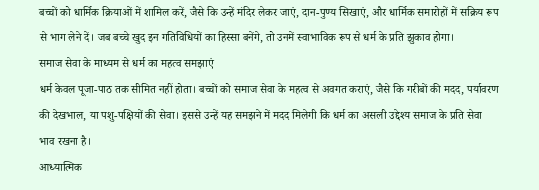बच्चों को धार्मिक क्रियाओं में शामिल करें, जैसे कि उन्हें मंदिर लेकर जाएं, दान-पुण्य सिखाएं, और धार्मिक समारोहों में सक्रिय रूप से भाग लेने दें। जब बच्चे खुद इन गतिविधियों का हिस्सा बनेंगे, तो उनमें स्वाभाविक रूप से धर्म के प्रति झुकाव होगा।
समाज सेवा के माध्यम से धर्म का महत्व समझाएं
धर्म केवल पूजा-पाठ तक सीमित नहीं होता। बच्चों को समाज सेवा के महत्व से अवगत कराएं, जैसे कि गरीबों की मदद, पर्यावरण की देखभाल, या पशु-पक्षियों की सेवा। इससे उन्हें यह समझने में मदद मिलेगी कि धर्म का असली उद्देश्य समाज के प्रति सेवा भाव रखना है।
आध्यात्मिक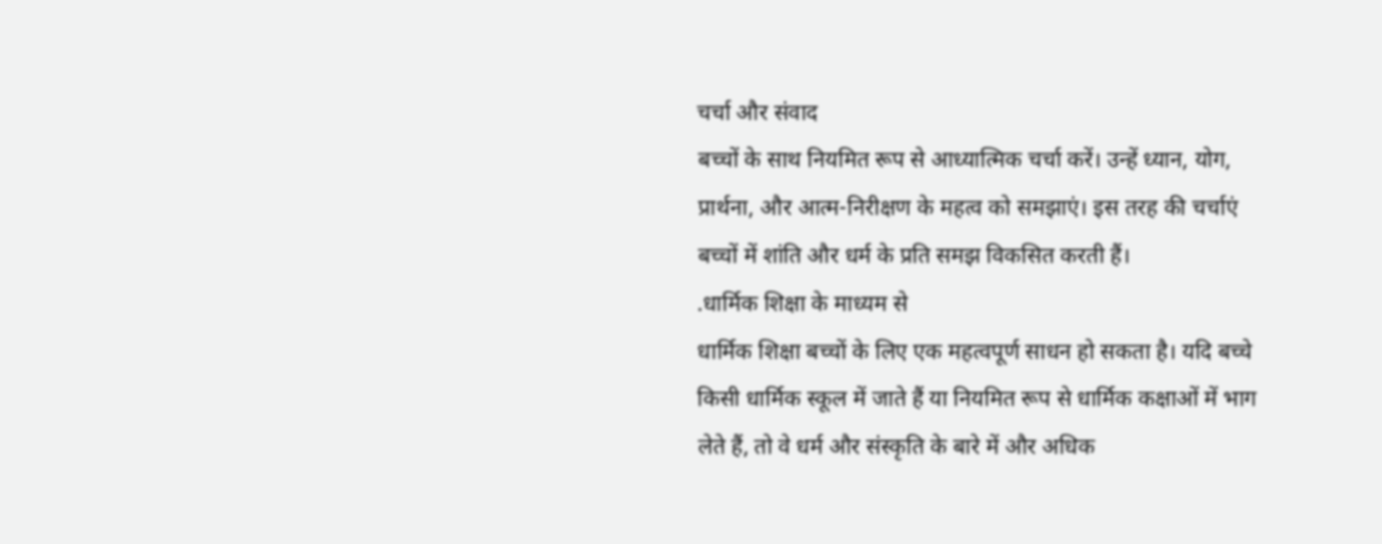चर्चा और संवाद
बच्चों के साथ नियमित रूप से आध्यात्मिक चर्चा करें। उन्हें ध्यान, योग, प्रार्थना, और आत्म-निरीक्षण के महत्व को समझाएं। इस तरह की चर्चाएं बच्चों में शांति और धर्म के प्रति समझ विकसित करती हैं।
.धार्मिक शिक्षा के माध्यम से
धार्मिक शिक्षा बच्चों के लिए एक महत्वपूर्ण साधन हो सकता है। यदि बच्चे किसी धार्मिक स्कूल में जाते हैं या नियमित रूप से धार्मिक कक्षाओं में भाग लेते हैं, तो वे धर्म और संस्कृति के बारे में और अधिक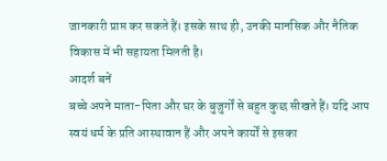जानकारी प्राप्त कर सकते हैं। इसके साथ ही, उनकी मानसिक और नैतिक विकास में भी सहायता मिलती है।
आदर्श बनें
बच्चे अपने माता-पिता और घर के बुजुर्गों से बहुत कुछ सीखते हैं। यदि आप स्वयं धर्म के प्रति आस्थावान हैं और अपने कार्यों से इसका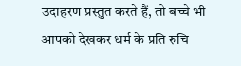उदाहरण प्रस्तुत करते हैं, तो बच्चे भी आपको देखकर धर्म के प्रति रुचि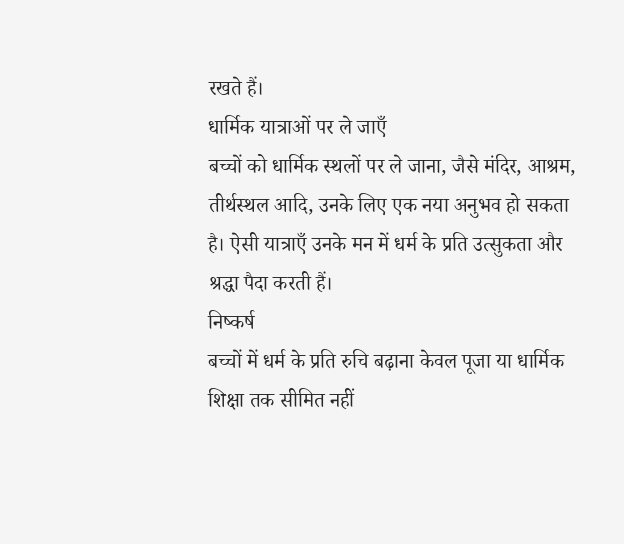रखते हैं।
धार्मिक यात्राओं पर ले जाएँ
बच्चों को धार्मिक स्थलों पर ले जाना, जैसे मंदिर, आश्रम, तीर्थस्थल आदि, उनके लिए एक नया अनुभव हो सकता है। ऐसी यात्राएँ उनके मन में धर्म के प्रति उत्सुकता और श्रद्धा पैदा करती हैं।
निष्कर्ष
बच्चों में धर्म के प्रति रुचि बढ़ाना केवल पूजा या धार्मिक शिक्षा तक सीमित नहीं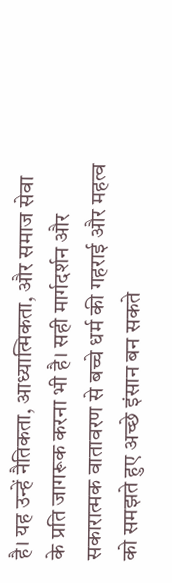है। यह उन्हें नैतिकता, आध्यात्मिकता, और समाज सेवा के प्रति जागरूक करना भी है। सही मार्गदर्शन और सकारात्मक वातावरण से बच्चे धर्म की गहराई और महत्व को समझते हुए अच्छे इंसान बन सकते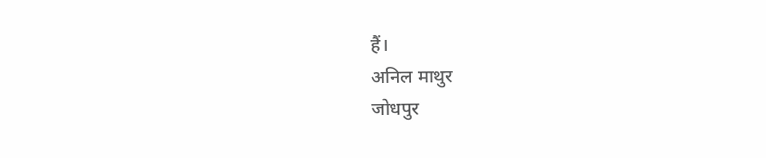हैं।
अनिल माथुर
जोधपुर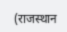(राजस्थान